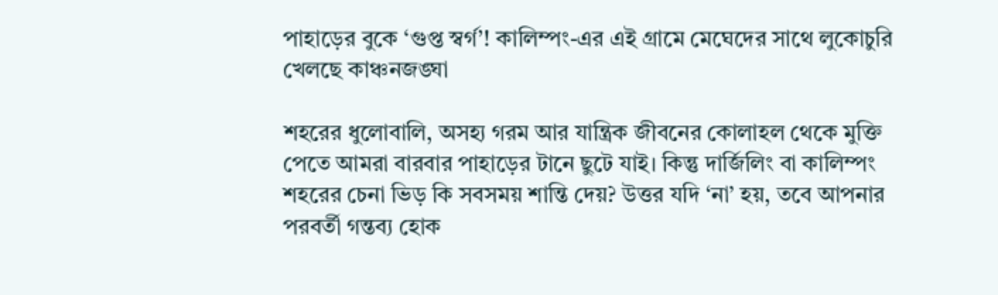পাহাড়ের বুকে ‘গুপ্ত স্বর্গ’! কালিম্পং-এর এই গ্রামে মেঘেদের সাথে লুকোচুরি খেলছে কাঞ্চনজঙ্ঘা

শহরের ধুলোবালি, অসহ্য গরম আর যান্ত্রিক জীবনের কোলাহল থেকে মুক্তি পেতে আমরা বারবার পাহাড়ের টানে ছুটে যাই। কিন্তু দার্জিলিং বা কালিম্পং শহরের চেনা ভিড় কি সবসময় শান্তি দেয়? উত্তর যদি ‘না’ হয়, তবে আপনার পরবর্তী গন্তব্য হোক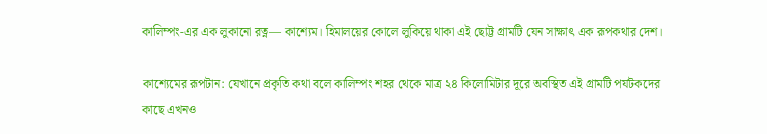কালিম্পং-এর এক লুকানো রত্ন— কাশ্যেম। হিমালয়ের কোলে লুকিয়ে থাকা এই ছোট্ট গ্রামটি যেন সাক্ষাৎ এক রূপকথার দেশ।

কাশ্যেমের রূপটান: যেখানে প্রকৃতি কথা বলে কালিম্পং শহর থেকে মাত্র ২৪ কিলোমিটার দূরে অবস্থিত এই গ্রামটি পর্যটকদের কাছে এখনও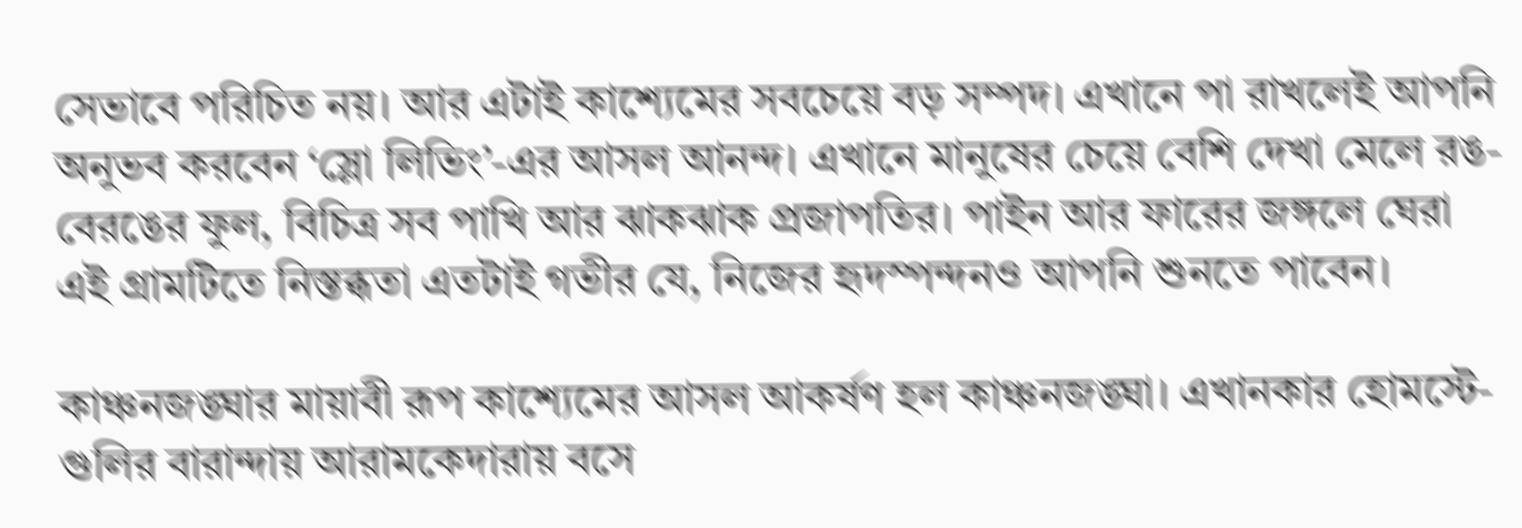সেভাবে পরিচিত নয়। আর এটাই কাশ্যেমের সবচেয়ে বড় সম্পদ। এখানে পা রাখলেই আপনি অনুভব করবেন ‘স্লো লিভিং’-এর আসল আনন্দ। এখানে মানুষের চেয়ে বেশি দেখা মেলে রঙ-বেরঙের ফুল, বিচিত্র সব পাখি আর ঝাকঝাক প্রজাপতির। পাইন আর ফারের জঙ্গলে ঘেরা এই গ্রামটিতে নিস্তব্ধতা এতটাই গভীর যে, নিজের হৃদস্পন্দনও আপনি শুনতে পাবেন।

কাঞ্চনজঙ্ঘার মায়াবী রূপ কাশ্যেমের আসল আকর্ষণ হল কাঞ্চনজঙ্ঘা। এখানকার হোমস্টে-গুলির বারান্দায় আরামকেদারায় বসে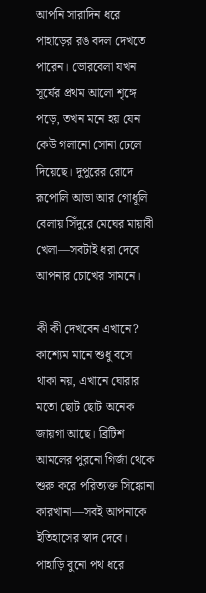আপনি সারাদিন ধরে পাহাড়ের রঙ বদল দেখতে পারেন। ভোরবেলা যখন সূর্যের প্রথম আলো শৃঙ্গে পড়ে, তখন মনে হয় যেন কেউ গলানো সোনা ঢেলে দিয়েছে। দুপুরের রোদে রূপোলি আভা আর গোধূলি বেলায় সিঁদুরে মেঘের মায়াবী খেলা—সবটাই ধরা দেবে আপনার চোখের সামনে।

কী কী দেখবেন এখানে? কাশ্যেম মানে শুধু বসে থাকা নয়, এখানে ঘোরার মতো ছোট ছোট অনেক জায়গা আছে। ব্রিটিশ আমলের পুরনো গির্জা থেকে শুরু করে পরিত্যক্ত সিঙ্কোনা কারখানা—সবই আপনাকে ইতিহাসের স্বাদ দেবে। পাহাড়ি বুনো পথ ধরে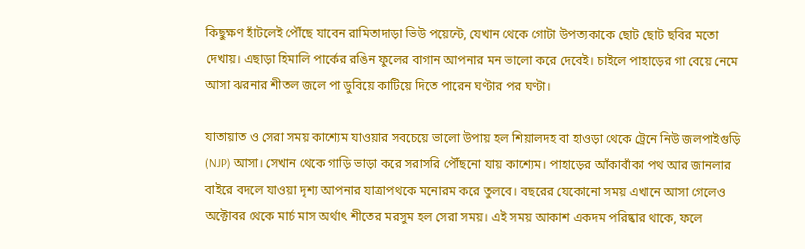কিছুক্ষণ হাঁটলেই পৌঁছে যাবেন রামিতাদাড়া ভিউ পয়েন্টে, যেখান থেকে গোটা উপত্যকাকে ছোট ছোট ছবির মতো দেখায়। এছাড়া হিমালি পার্কের রঙিন ফুলের বাগান আপনার মন ভালো করে দেবেই। চাইলে পাহাড়ের গা বেয়ে নেমে আসা ঝরনার শীতল জলে পা ডুবিয়ে কাটিয়ে দিতে পারেন ঘণ্টার পর ঘণ্টা।

যাতায়াত ও সেরা সময় কাশ্যেম যাওয়ার সবচেয়ে ভালো উপায় হল শিয়ালদহ বা হাওড়া থেকে ট্রেনে নিউ জলপাইগুড়ি (NJP) আসা। সেখান থেকে গাড়ি ভাড়া করে সরাসরি পৌঁছনো যায় কাশ্যেম। পাহাড়ের আঁকাবাঁকা পথ আর জানলার বাইরে বদলে যাওয়া দৃশ্য আপনার যাত্রাপথকে মনোরম করে তুলবে। বছরের যেকোনো সময় এখানে আসা গেলেও অক্টোবর থেকে মার্চ মাস অর্থাৎ শীতের মরসুম হল সেরা সময়। এই সময় আকাশ একদম পরিষ্কার থাকে, ফলে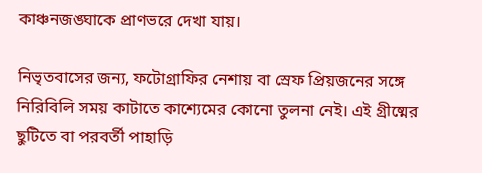কাঞ্চনজঙ্ঘাকে প্রাণভরে দেখা যায়।

নিভৃতবাসের জন্য, ফটোগ্রাফির নেশায় বা স্রেফ প্রিয়জনের সঙ্গে নিরিবিলি সময় কাটাতে কাশ্যেমের কোনো তুলনা নেই। এই গ্রীষ্মের ছুটিতে বা পরবর্তী পাহাড়ি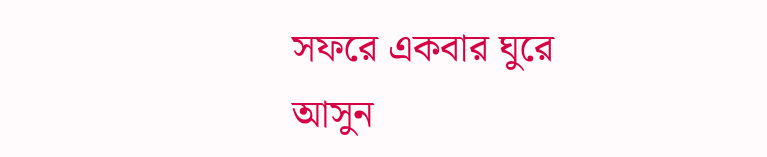সফরে একবার ঘুরে আসুন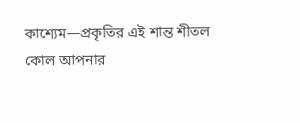কাশ্যেম—প্রকৃতির এই শান্ত শীতল কোল আপনার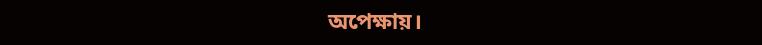অপেক্ষায়।